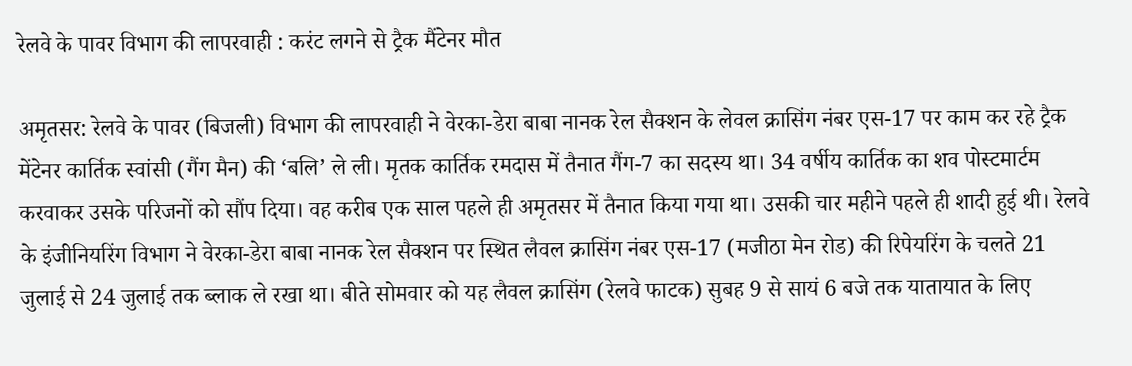रेलवे के पावर विभाग की लापरवाही : करंट लगने से ट्रैक मैंटेनर मौत

अमृतसर: रेलवे के पावर (बिजली) विभाग की लापरवाही ने वेरका-डेरा बाबा नानक रेल सैक्शन के लेवल क्रासिंग नंबर एस-17 पर काम कर रहे ट्रैक मेंटेनर कार्तिक स्वांसी (गैंग मैन) की ‘बलि’ ले ली। मृतक कार्तिक रमदास में तैनात गैंग-7 का सदस्य था। 34 वर्षीय कार्तिक का शव पोस्टमार्टम करवाकर उसके परिजनों को सौंप दिया। वह करीब एक साल पहले ही अमृतसर में तैनात किया गया था। उसकी चार महीने पहले ही शादी हुई थी। रेलवे के इंजीनियरिंग विभाग ने वेरका-डेरा बाबा नानक रेल सैक्शन पर स्थित लैवल क्रासिंग नंबर एस-17 (मजीठा मेन रोड) की रिपेयरिंग के चलते 21 जुलाई से 24 जुलाई तक ब्लाक ले रखा था। बीते सोमवार को यह लैवल क्रासिंग (रेलवे फाटक) सुबह 9 से सायं 6 बजे तक यातायात के लिए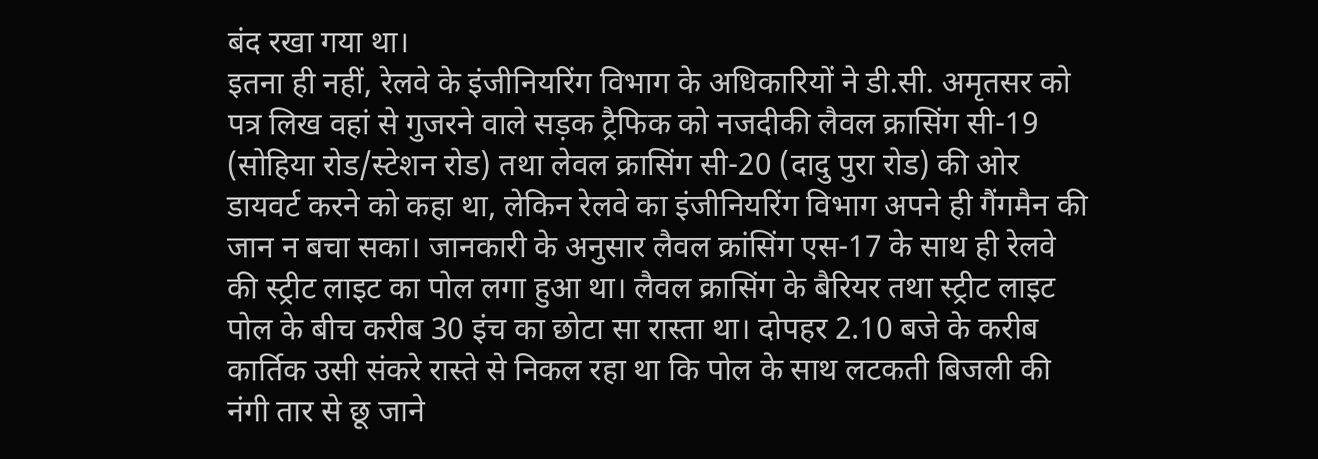बंद रखा गया था।
इतना ही नहीं, रेलवे के इंजीनियरिंग विभाग के अधिकारियों ने डी.सी. अमृतसर को पत्र लिख वहां से गुजरने वाले सड़क ट्रैफिक को नजदीकी लैवल क्रासिंग सी-19 (सोहिया रोड/स्टेशन रोड) तथा लेवल क्रासिंग सी-20 (दादु पुरा रोड) की ओर डायवर्ट करने को कहा था, लेकिन रेलवे का इंजीनियरिंग विभाग अपने ही गैंगमैन की जान न बचा सका। जानकारी के अनुसार लैवल क्रांसिंग एस-17 के साथ ही रेलवे की स्ट्रीट लाइट का पोल लगा हुआ था। लैवल क्रासिंग के बैरियर तथा स्ट्रीट लाइट पोल के बीच करीब 30 इंच का छोटा सा रास्ता था। दोपहर 2.10 बजे के करीब कार्तिक उसी संकरे रास्ते से निकल रहा था कि पोल के साथ लटकती बिजली की नंगी तार से छू जाने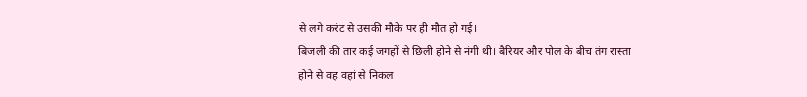से लगे करंट से उसकी मौके पर ही मौत हो गई।
बिजली की तार कई जगहों से छिली होने से नंगी थी। बैरियर और पोल के बीच तंग रास्ता होने से वह वहां से निकल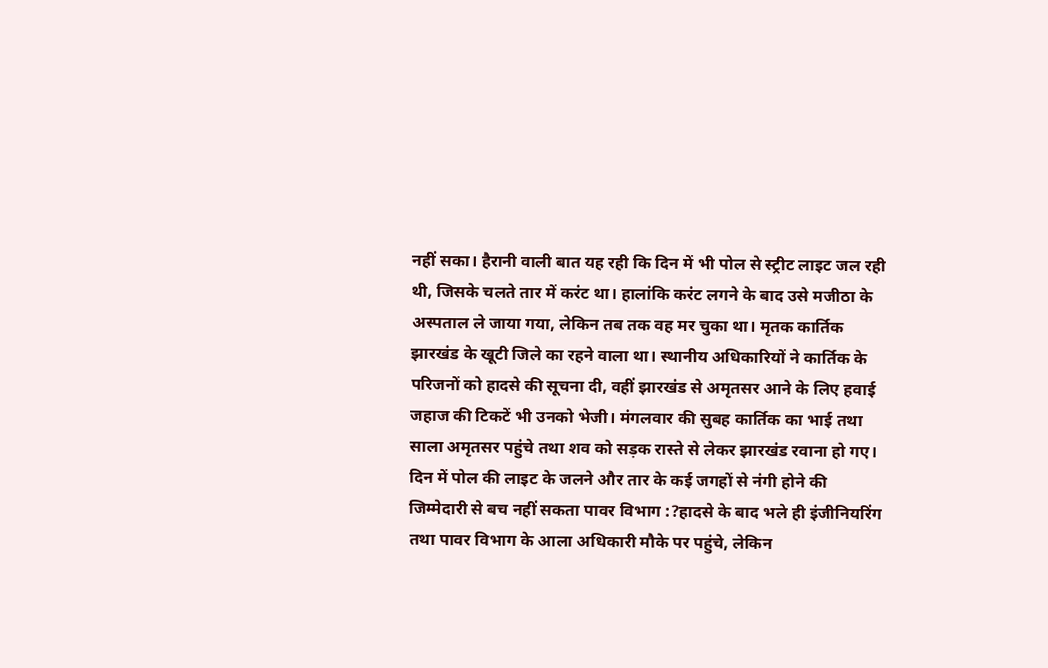नहीं सका। हैरानी वाली बात यह रही कि दिन में भी पोल से स्ट्रीट लाइट जल रही थी, जिसके चलते तार में करंट था। हालांकि करंट लगने के बाद उसे मजीठा के अस्पताल ले जाया गया, लेकिन तब तक वह मर चुका था। मृतक कार्तिक झारखंड के खूटी जिले का रहने वाला था। स्थानीय अधिकारियों ने कार्तिक के परिजनों को हादसे की सूचना दी, वहीं झारखंड से अमृतसर आने के लिए हवाई जहाज की टिकटें भी उनको भेजी। मंगलवार की सुबह कार्तिक का भाई तथा साला अमृतसर पहुंचे तथा शव को सड़क रास्ते से लेकर झारखंड रवाना हो गए।
दिन में पोल की लाइट के जलने और तार के कई जगहों से नंगी होने की जिम्मेदारी से बच नहीं सकता पावर विभाग :?हादसे के बाद भले ही इंजीनियरिंग तथा पावर विभाग के आला अधिकारी मौके पर पहुंचे, लेकिन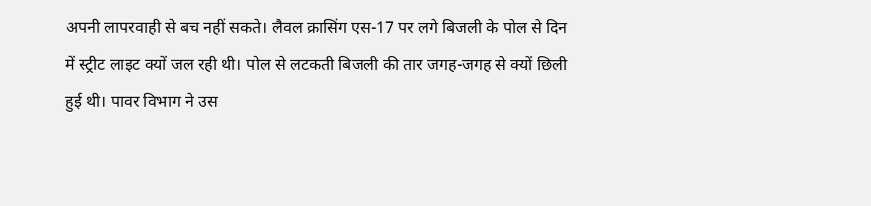अपनी लापरवाही से बच नहीं सकते। लैवल क्रासिंग एस-17 पर लगे बिजली के पोल से दिन में स्ट्रीट लाइट क्यों जल रही थी। पोल से लटकती बिजली की तार जगह-जगह से क्यों छिली हुई थी। पावर विभाग ने उस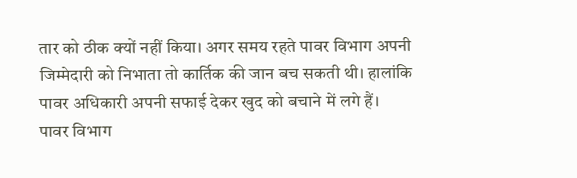तार को ठीक क्यों नहीं किया। अगर समय रहते पावर विभाग अपनी जिम्मेदारी को निभाता तो कार्तिक की जान बच सकती थी। हालांकि पावर अधिकारी अपनी सफाई देकर खुद को बचाने में लगे हैं।
पावर विभाग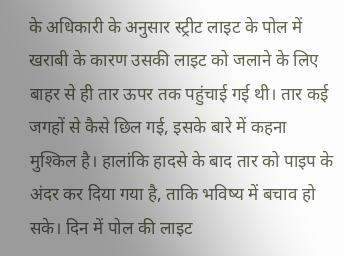के अधिकारी के अनुसार स्ट्रीट लाइट के पोल में खराबी के कारण उसकी लाइट को जलाने के लिए बाहर से ही तार ऊपर तक पहुंचाई गई थी। तार कई जगहों से कैसे छिल गई, इसके बारे में कहना मुश्किल है। हालांकि हादसे के बाद तार को पाइप के अंदर कर दिया गया है, ताकि भविष्य में बचाव हो सके। दिन में पोल की लाइट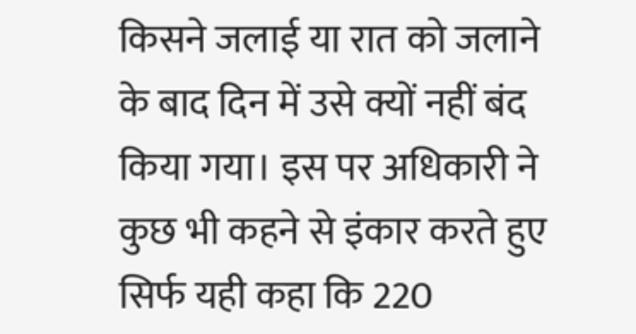किसने जलाई या रात को जलाने के बाद दिन में उसे क्यों नहीं बंद किया गया। इस पर अधिकारी ने कुछ भी कहने से इंकार करते हुए सिर्फ यही कहा कि 220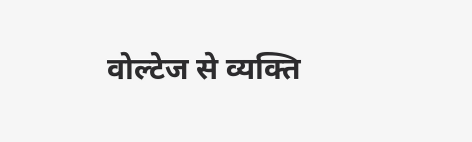वोल्टेज से व्यक्ति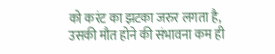को करंट का झटका जरुर लगता है, उसकी मौत होने की संभावना कम ही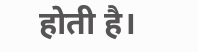होती है।